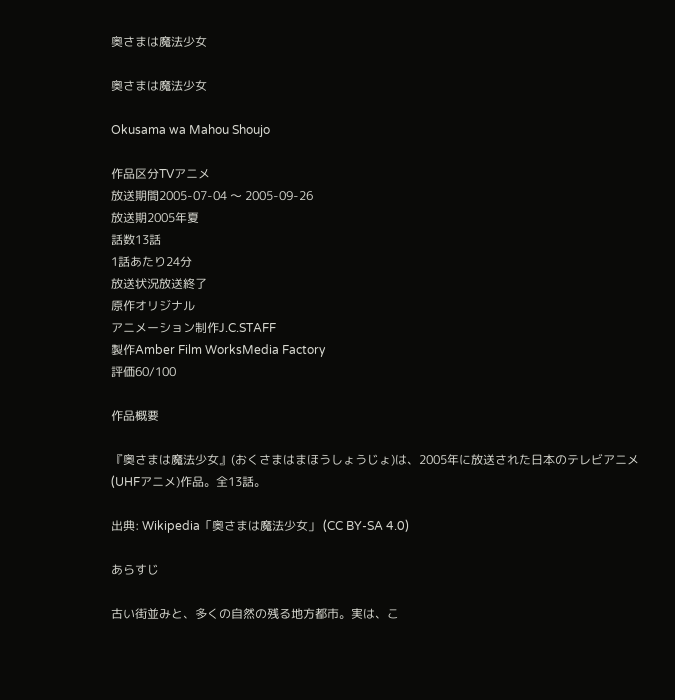奥さまは魔法少女

奥さまは魔法少女

Okusama wa Mahou Shoujo

作品区分TVアニメ
放送期間2005-07-04 〜 2005-09-26
放送期2005年夏
話数13話
1話あたり24分
放送状況放送終了
原作オリジナル
アニメーション制作J.C.STAFF
製作Amber Film WorksMedia Factory
評価60/100

作品概要

『奥さまは魔法少女』(おくさまはまほうしょうじょ)は、2005年に放送された日本のテレビアニメ(UHFアニメ)作品。全13話。

出典: Wikipedia「奥さまは魔法少女」 (CC BY-SA 4.0)

あらすじ

古い街並みと、多くの自然の残る地方都市。実は、こ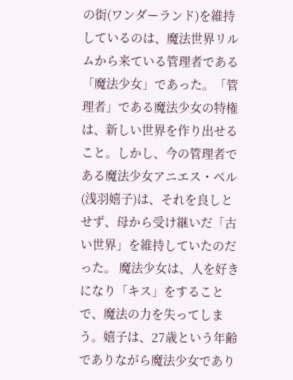の街(ワンダーランド)を維持しているのは、魔法世界リルムから来ている管理者である「魔法少女」であった。「管理者」である魔法少女の特権は、新しい世界を作り出せること。しかし、今の管理者である魔法少女アニエス・ベル(浅羽嬉子)は、それを良しとせず、母から受け継いだ「古い世界」を維持していたのだった。 魔法少女は、人を好きになり「キス」をすることで、魔法の力を失ってしまう。嬉子は、27歳という年齢でありながら魔法少女であり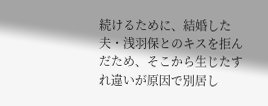続けるために、結婚した夫・浅羽保とのキスを拒んだため、そこから生じたすれ違いが原因で別居し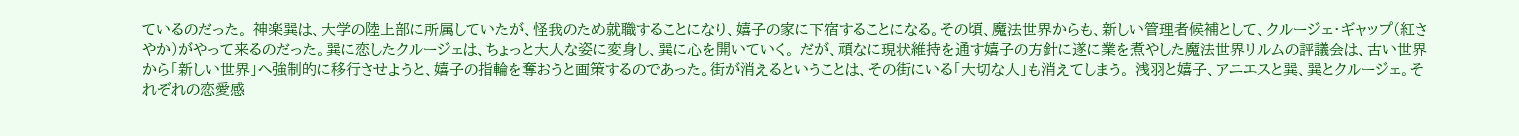ているのだった。 神楽巽は、大学の陸上部に所属していたが、怪我のため就職することになり、嬉子の家に下宿することになる。その頃、魔法世界からも、新しい管理者候補として、クルージェ・ギャップ(紅さやか)がやって来るのだった。巽に恋したクルージェは、ちょっと大人な姿に変身し、巽に心を開いていく。 だが、頑なに現状維持を通す嬉子の方針に遂に業を煮やした魔法世界リルムの評議会は、古い世界から「新しい世界」へ強制的に移行させようと、嬉子の指輪を奪おうと画策するのであった。街が消えるということは、その街にいる「大切な人」も消えてしまう。 浅羽と嬉子、アニエスと巽、巽とクルージェ。それぞれの恋愛感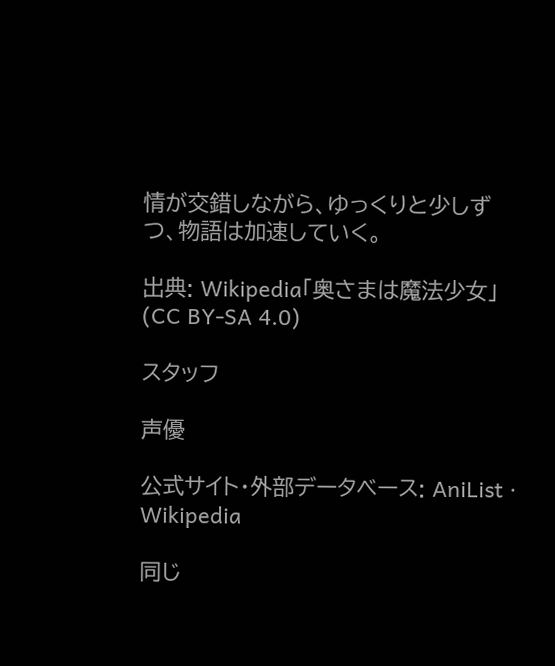情が交錯しながら、ゆっくりと少しずつ、物語は加速していく。

出典: Wikipedia「奥さまは魔法少女」 (CC BY-SA 4.0)

スタッフ

声優

公式サイト・外部データベース: AniList · Wikipedia

同じ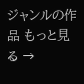ジャンルの作品 もっと見る →